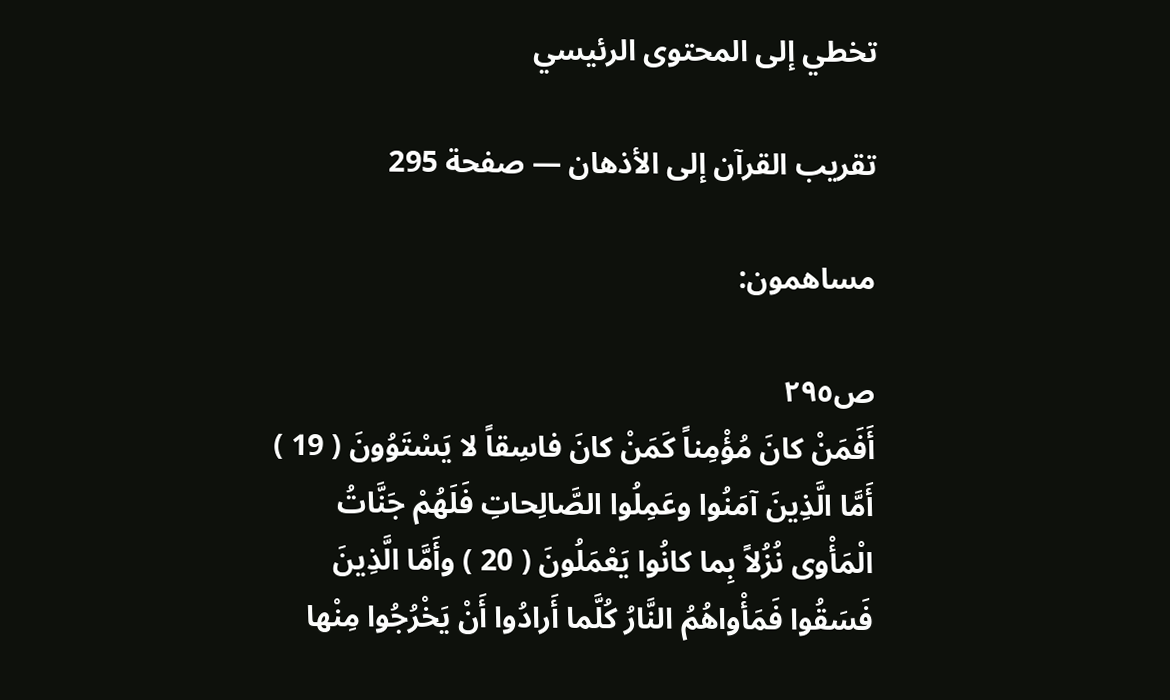تخطي إلى المحتوى الرئيسي

تقريب القرآن إلى الأذهان — صفحة 295

مساهمون:

ص٢٩٥
أَفَمَنْ كانَ مُؤْمِناً كَمَنْ كانَ فاسِقاً لا يَسْتَوُونَ ( 19 ) أَمَّا الَّذِينَ آمَنُوا وعَمِلُوا الصَّالِحاتِ فَلَهُمْ جَنَّاتُ الْمَأْوى نُزُلاً بِما كانُوا يَعْمَلُونَ ( 20 ) وأَمَّا الَّذِينَ فَسَقُوا فَمَأْواهُمُ النَّارُ كُلَّما أَرادُوا أَنْ يَخْرُجُوا مِنْها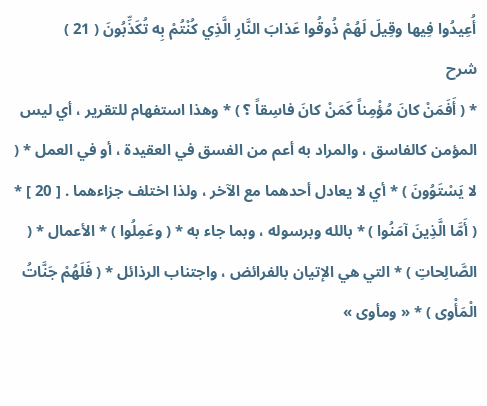أُعِيدُوا فِيها وقِيلَ لَهُمْ ذُوقُوا عَذابَ النَّارِ الَّذِي كُنْتُمْ بِه تُكَذِّبُونَ ( 21 )
شرح
* ( أَفَمَنْ كانَ مُؤْمِناً كَمَنْ كانَ فاسِقاً ؟ ) * وهذا استفهام للتقرير ، أي ليس المؤمن كالفاسق ، والمراد به أعم من الفسق في العقيدة ، أو في العمل * ( لا يَسْتَوُونَ ) * أي لا يعادل أحدهما مع الآخر ، ولذا اختلف جزاءهما . [ 20 ] * ( أَمَّا الَّذِينَ آمَنُوا ) * بالله وبرسوله ، وبما جاء به * ( وعَمِلُوا ) * الأعمال * ( الصَّالِحاتِ ) * التي هي الإتيان بالفرائض ، واجتناب الرذائل * ( فَلَهُمْ جَنَّاتُ الْمَأْوى ) * « ومأوى »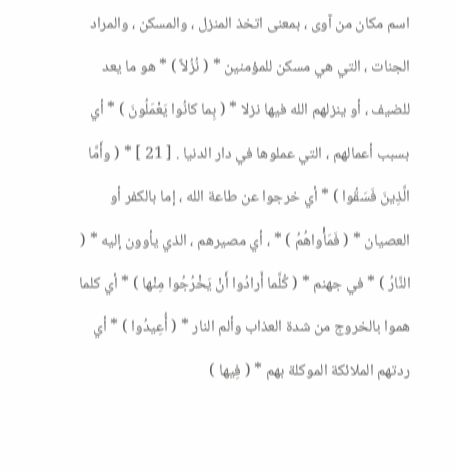اسم مكان من آوى ، بمعنى اتخذ المنزل ، والمسكن ، والمراد الجنات ، التي هي مسكن للمؤمنين * ( نُزُلاً ) * هو ما يعد للضيف ، أو ينزلهم الله فيها نزلا * ( بِما كانُوا يَعْمَلُونَ ) * أي بسبب أعمالهم ، التي عملوها في دار الدنيا . [ 21 ] * ( وأَمَّا الَّذِينَ فَسَقُوا ) * أي خرجوا عن طاعة الله ، إما بالكفر أو العصيان * ( فَمَأْواهُمُ ) * ، أي مصيرهم ، الذي يأوون إليه * ( النَّارُ ) * في جهنم * ( كُلَّما أَرادُوا أَنْ يَخْرُجُوا مِنْها ) * أي كلما هموا بالخروج من شدة العذاب وألم النار * ( أُعِيدُوا ) * أي ردتهم الملائكة الموكلة بهم * ( فِيها )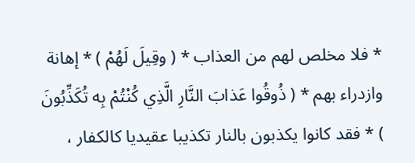* فلا مخلص لهم من العذاب * ( وقِيلَ لَهُمْ ) * إهانة وازدراء بهم * ( ذُوقُوا عَذابَ النَّارِ الَّذِي كُنْتُمْ بِه تُكَذِّبُونَ ) * فقد كانوا يكذبون بالنار تكذيبا عقيديا كالكفار ،